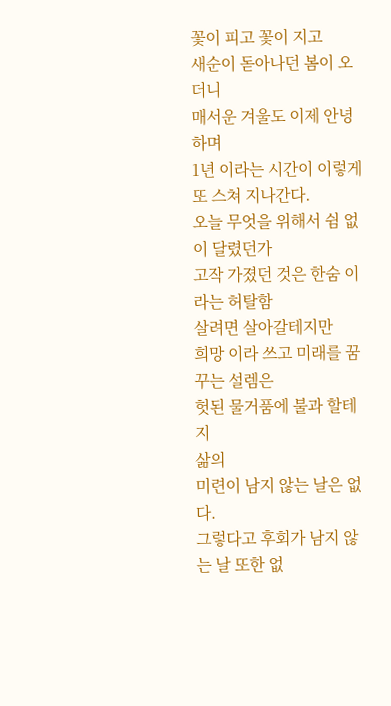꽃이 피고 꽃이 지고
새순이 돋아나던 봄이 오더니
매서운 겨울도 이제 안녕 하며
1년 이라는 시간이 이렇게 또 스쳐 지나간다.
오늘 무엇을 위해서 쉼 없이 달렸던가
고작 가졌던 것은 한숨 이라는 허탈함
살려면 살아갈테지만
희망 이라 쓰고 미래를 꿈 꾸는 설렘은
헛된 물거품에 불과 할테지
삶의
미련이 남지 않는 날은 없다.
그렇다고 후회가 남지 않는 날 또한 없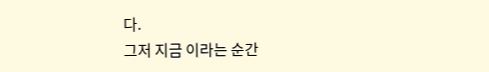다.
그저 지금 이라는 순간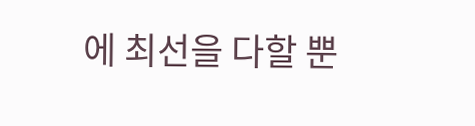에 최선을 다할 뿐